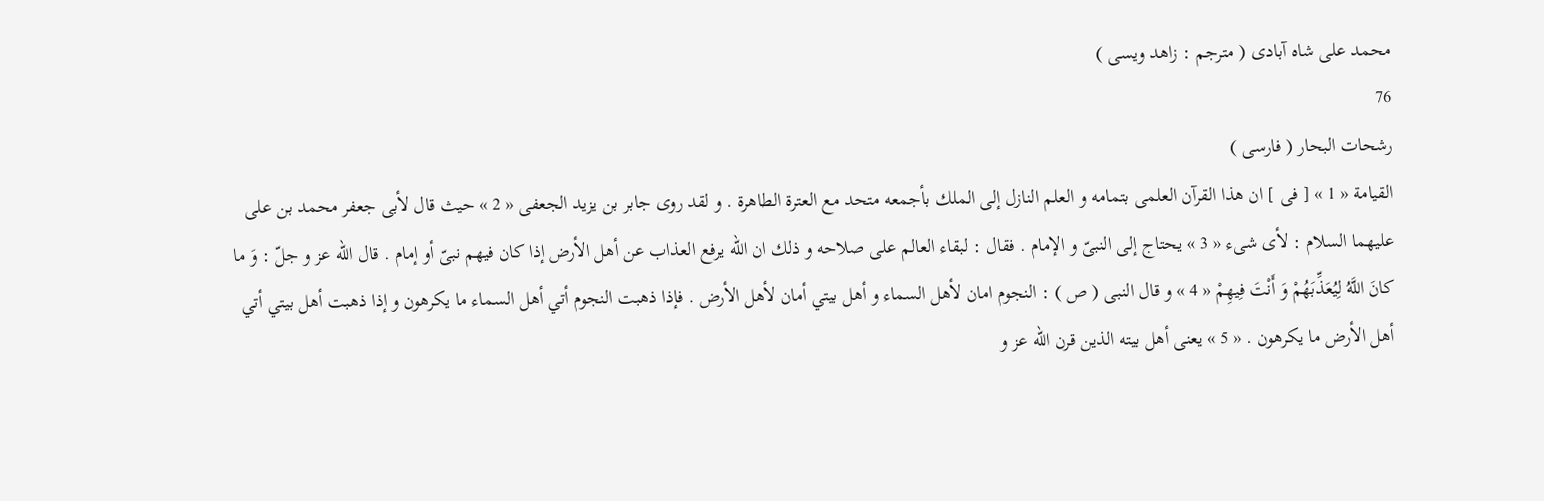محمد على شاه آبادى ( مترجم : زاهد ويسى )
76
رشحات البحار ( فارسى )
القيامة « 1 » [ فى ] ان هذا القرآن العلمى بتمامه و العلم النازل إلى الملك بأجمعه متحد مع العترة الطاهرة . و لقد روى جابر بن يزيد الجعفى « 2 » حيث قال لأبى جعفر محمد بن على عليهما السلام : لأى شىء « 3 » يحتاج إلى النبىّ و الإمام . فقال : لبقاء العالم على صلاحه و ذلك ان اللّه يرفع العذاب عن أهل الأرض إذا كان فيهم نبىّ أو إمام . قال اللّه عز و جلّ : وَ ما كانَ اللَّهُ لِيُعَذِّبَهُمْ وَ أَنْتَ فِيهِمْ « 4 » و قال النبى ( ص ) : النجوم امان لأهل السماء و أهل بيتي أمان لأهل الأرض . فإذا ذهبت النجوم أتي أهل السماء ما يكرهون و إذا ذهبت أهل بيتي أتي أهل الأرض ما يكرهون . « 5 » يعنى أهل بيته الذين قرن اللّه عز و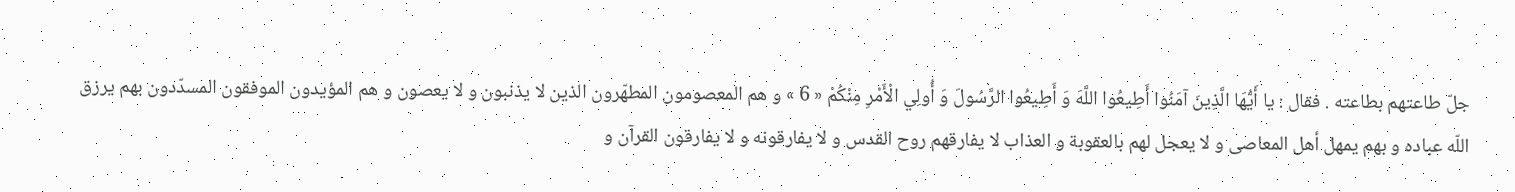جلّ طاعتهم بطاعته . فقال : يا أَيُّهَا الَّذِينَ آمَنُوا أَطِيعُوا اللَّهَ وَ أَطِيعُوا الرَّسُولَ وَ أُولِي الْأَمْرِ مِنْكُمْ « 6 » و هم المعصومون المطهّرون الذين لا يذنبون و لا يعصون و هم المؤيدون الموفقون المسدّدون بهم يرزق اللّه عباده و بهم يمهل أهل المعاصى و لا يعجل لهم بالعقوبة و العذاب لا يفارقهم روح القدس و لا يفارقونه و لا يفارقون القرآن و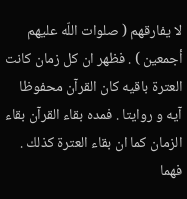لا يفارقهم ( صلوات اللّه عليهم أجمعين ) . فظهر ان كل زمان كانت العترة باقيه كان القرآن محفوظا آيه و روايتا . فمده بقاء القرآن بقاء الزمان كما ان بقاء العترة كذلك . فهما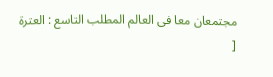مجتمعان معا فى العالم المطلب التاسع : العترة [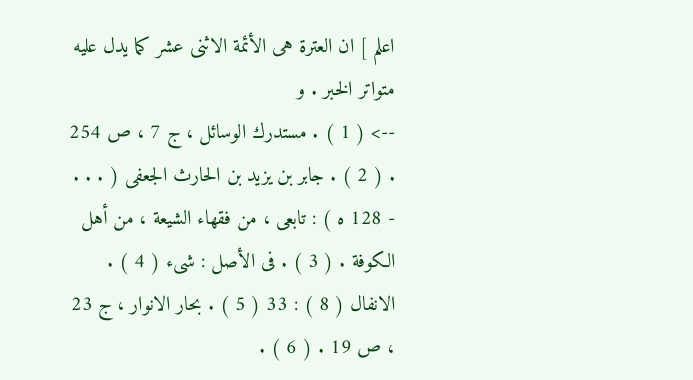اعلم ] ان العترة هى الأئمة الاثنى عشر كما يدل عليه متواتر الخبر . و
--> ( 1 ) . مستدرك الوسائل ، ج 7 ، ص 254 . ( 2 ) . جابر بن يزيد بن الحارث الجعفى ( . . . - 128 ه ) : تابعى ، من فقهاء الشيعة ، من أهل الكوفة . ( 3 ) . فى الأصل : شىء ( 4 ) . الانفال ( 8 ) : 33 ( 5 ) . بحار الانوار ، ج 23 ، ص 19 . ( 6 ) .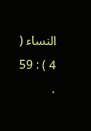النساء ( 4 ) : 59 .